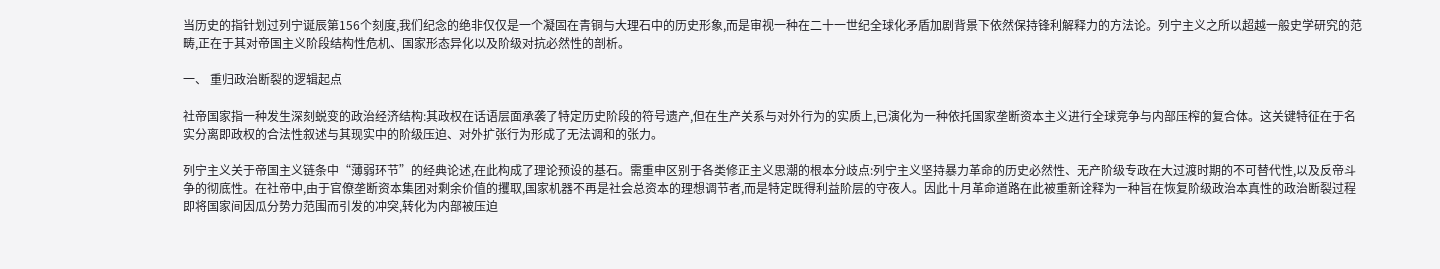当历史的指针划过列宁诞辰第156个刻度,我们纪念的绝非仅仅是一个凝固在青铜与大理石中的历史形象,而是审视一种在二十一世纪全球化矛盾加剧背景下依然保持锋利解释力的方法论。列宁主义之所以超越一般史学研究的范畴,正在于其对帝国主义阶段结构性危机、国家形态异化以及阶级对抗必然性的剖析。

一、 重归政治断裂的逻辑起点

社帝国家指一种发生深刻蜕变的政治经济结构:其政权在话语层面承袭了特定历史阶段的符号遗产,但在生产关系与对外行为的实质上,已演化为一种依托国家垄断资本主义进行全球竞争与内部压榨的复合体。这关键特征在于名实分离即政权的合法性叙述与其现实中的阶级压迫、对外扩张行为形成了无法调和的张力。

列宁主义关于帝国主义链条中“薄弱环节”的经典论述,在此构成了理论预设的基石。需重申区别于各类修正主义思潮的根本分歧点:列宁主义坚持暴力革命的历史必然性、无产阶级专政在大过渡时期的不可替代性,以及反帝斗争的彻底性。在社帝中,由于官僚垄断资本集团对剩余价值的攫取,国家机器不再是社会总资本的理想调节者,而是特定既得利益阶层的守夜人。因此十月革命道路在此被重新诠释为一种旨在恢复阶级政治本真性的政治断裂过程即将国家间因瓜分势力范围而引发的冲突,转化为内部被压迫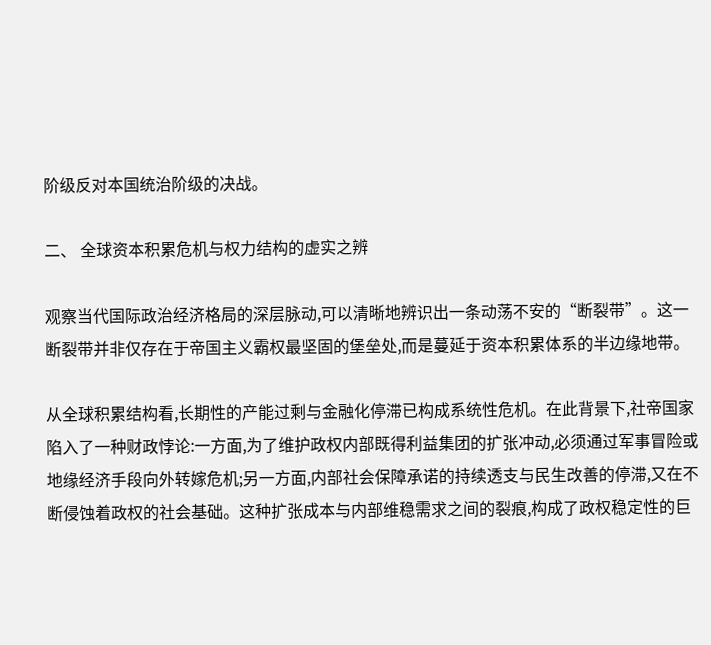阶级反对本国统治阶级的决战。

二、 全球资本积累危机与权力结构的虚实之辨

观察当代国际政治经济格局的深层脉动,可以清晰地辨识出一条动荡不安的“断裂带”。这一断裂带并非仅存在于帝国主义霸权最坚固的堡垒处,而是蔓延于资本积累体系的半边缘地带。

从全球积累结构看,长期性的产能过剩与金融化停滞已构成系统性危机。在此背景下,社帝国家陷入了一种财政悖论:一方面,为了维护政权内部既得利益集团的扩张冲动,必须通过军事冒险或地缘经济手段向外转嫁危机;另一方面,内部社会保障承诺的持续透支与民生改善的停滞,又在不断侵蚀着政权的社会基础。这种扩张成本与内部维稳需求之间的裂痕,构成了政权稳定性的巨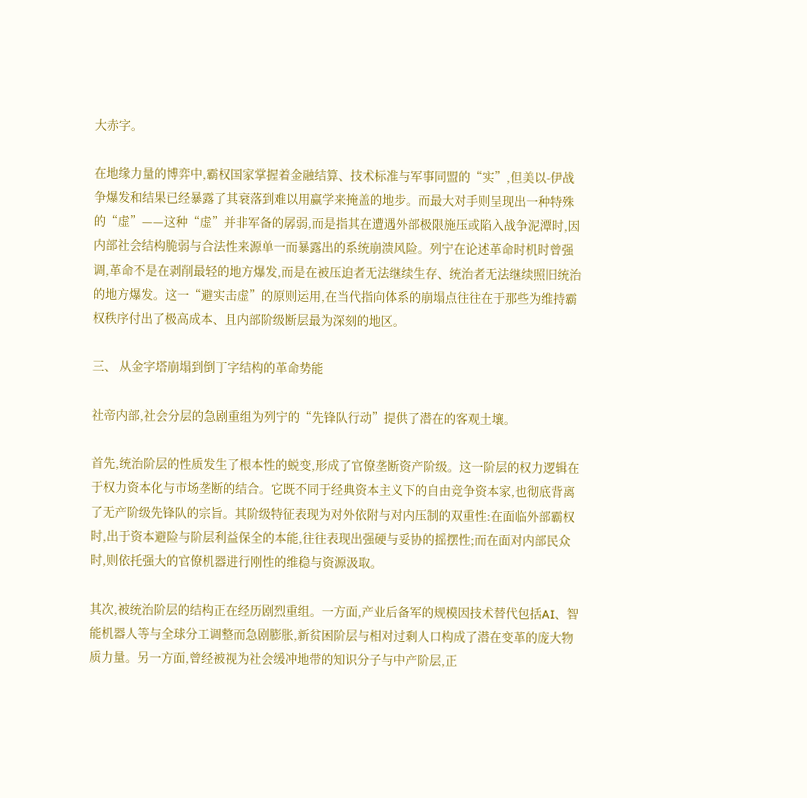大赤字。

在地缘力量的博弈中,霸权国家掌握着金融结算、技术标准与军事同盟的“实”,但美以-伊战争爆发和结果已经暴露了其衰落到难以用赢学来掩盖的地步。而最大对手则呈现出一种特殊的“虚”——这种“虚”并非军备的孱弱,而是指其在遭遇外部极限施压或陷入战争泥潭时,因内部社会结构脆弱与合法性来源单一而暴露出的系统崩溃风险。列宁在论述革命时机时曾强调,革命不是在剥削最轻的地方爆发,而是在被压迫者无法继续生存、统治者无法继续照旧统治的地方爆发。这一“避实击虚”的原则运用,在当代指向体系的崩塌点往往在于那些为维持霸权秩序付出了极高成本、且内部阶级断层最为深刻的地区。

三、 从金字塔崩塌到倒丁字结构的革命势能

社帝内部,社会分层的急剧重组为列宁的“先锋队行动”提供了潜在的客观土壤。

首先,统治阶层的性质发生了根本性的蜕变,形成了官僚垄断资产阶级。这一阶层的权力逻辑在于权力资本化与市场垄断的结合。它既不同于经典资本主义下的自由竞争资本家,也彻底背离了无产阶级先锋队的宗旨。其阶级特征表现为对外依附与对内压制的双重性:在面临外部霸权时,出于资本避险与阶层利益保全的本能,往往表现出强硬与妥协的摇摆性;而在面对内部民众时,则依托强大的官僚机器进行刚性的维稳与资源汲取。

其次,被统治阶层的结构正在经历剧烈重组。一方面,产业后备军的规模因技术替代包括AI、智能机器人等与全球分工调整而急剧膨胀,新贫困阶层与相对过剩人口构成了潜在变革的庞大物质力量。另一方面,曾经被视为社会缓冲地带的知识分子与中产阶层,正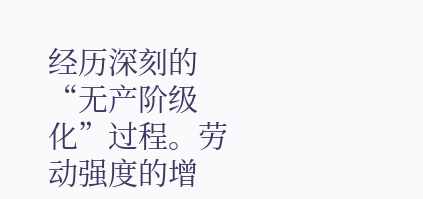经历深刻的“无产阶级化”过程。劳动强度的增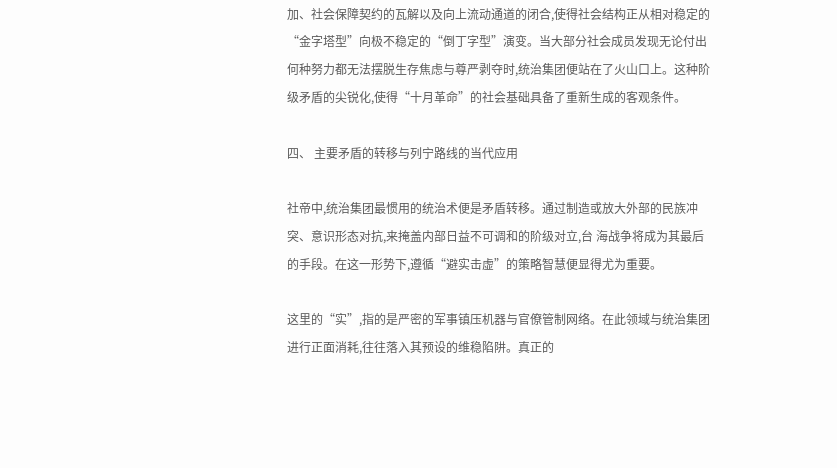加、社会保障契约的瓦解以及向上流动通道的闭合,使得社会结构正从相对稳定的“金字塔型”向极不稳定的“倒丁字型”演变。当大部分社会成员发现无论付出何种努力都无法摆脱生存焦虑与尊严剥夺时,统治集团便站在了火山口上。这种阶级矛盾的尖锐化,使得“十月革命”的社会基础具备了重新生成的客观条件。

四、 主要矛盾的转移与列宁路线的当代应用

社帝中,统治集团最惯用的统治术便是矛盾转移。通过制造或放大外部的民族冲突、意识形态对抗,来掩盖内部日益不可调和的阶级对立,台 海战争将成为其最后的手段。在这一形势下,遵循“避实击虚”的策略智慧便显得尤为重要。

这里的“实”,指的是严密的军事镇压机器与官僚管制网络。在此领域与统治集团进行正面消耗,往往落入其预设的维稳陷阱。真正的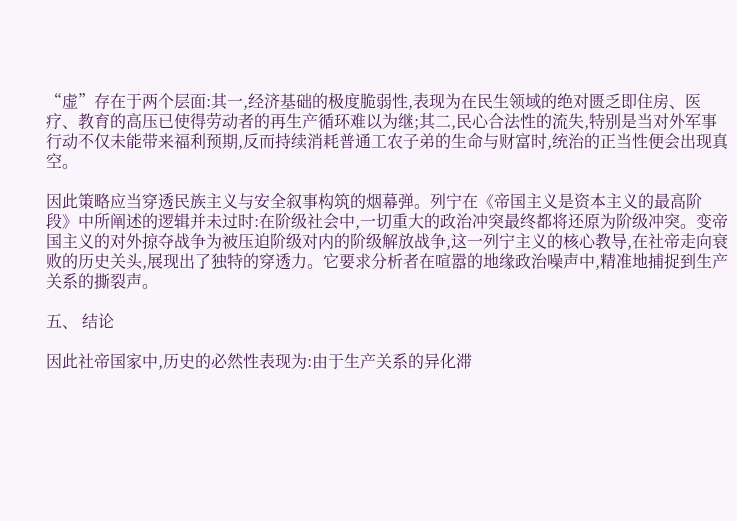“虚”存在于两个层面:其一,经济基础的极度脆弱性,表现为在民生领域的绝对匮乏即住房、医疗、教育的高压已使得劳动者的再生产循环难以为继;其二,民心合法性的流失,特别是当对外军事行动不仅未能带来福利预期,反而持续消耗普通工农子弟的生命与财富时,统治的正当性便会出现真空。

因此策略应当穿透民族主义与安全叙事构筑的烟幕弹。列宁在《帝国主义是资本主义的最高阶段》中所阐述的逻辑并未过时:在阶级社会中,一切重大的政治冲突最终都将还原为阶级冲突。变帝国主义的对外掠夺战争为被压迫阶级对内的阶级解放战争,这一列宁主义的核心教导,在社帝走向衰败的历史关头,展现出了独特的穿透力。它要求分析者在喧嚣的地缘政治噪声中,精准地捕捉到生产关系的撕裂声。

五、 结论

因此社帝国家中,历史的必然性表现为:由于生产关系的异化滞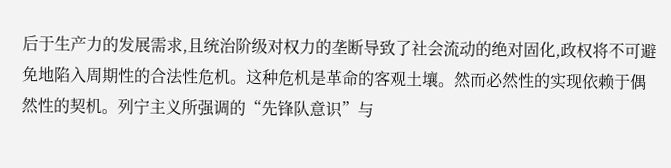后于生产力的发展需求,且统治阶级对权力的垄断导致了社会流动的绝对固化,政权将不可避免地陷入周期性的合法性危机。这种危机是革命的客观土壤。然而必然性的实现依赖于偶然性的契机。列宁主义所强调的“先锋队意识”与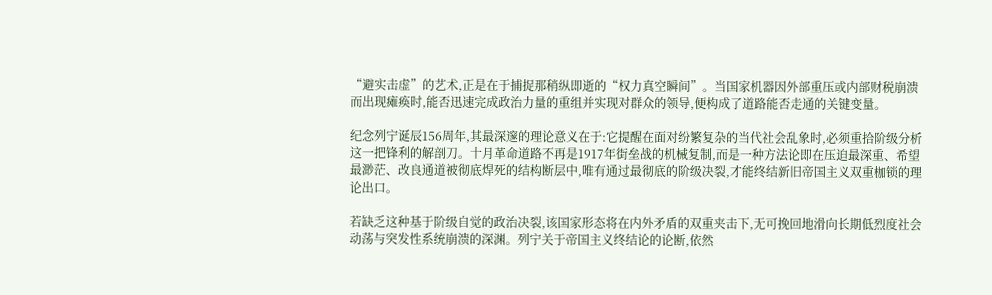“避实击虚”的艺术,正是在于捕捉那稍纵即逝的“权力真空瞬间”。当国家机器因外部重压或内部财税崩溃而出现瘫痪时,能否迅速完成政治力量的重组并实现对群众的领导,便构成了道路能否走通的关键变量。

纪念列宁诞辰156周年,其最深邃的理论意义在于:它提醒在面对纷繁复杂的当代社会乱象时,必须重拾阶级分析这一把锋利的解剖刀。十月革命道路不再是1917年街垒战的机械复制,而是一种方法论即在压迫最深重、希望最渺茫、改良通道被彻底焊死的结构断层中,唯有通过最彻底的阶级决裂,才能终结新旧帝国主义双重枷锁的理论出口。

若缺乏这种基于阶级自觉的政治决裂,该国家形态将在内外矛盾的双重夹击下,无可挽回地滑向长期低烈度社会动荡与突发性系统崩溃的深渊。列宁关于帝国主义终结论的论断,依然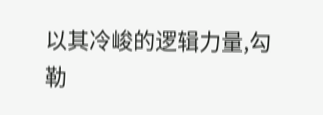以其冷峻的逻辑力量,勾勒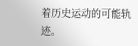着历史运动的可能轨迹。